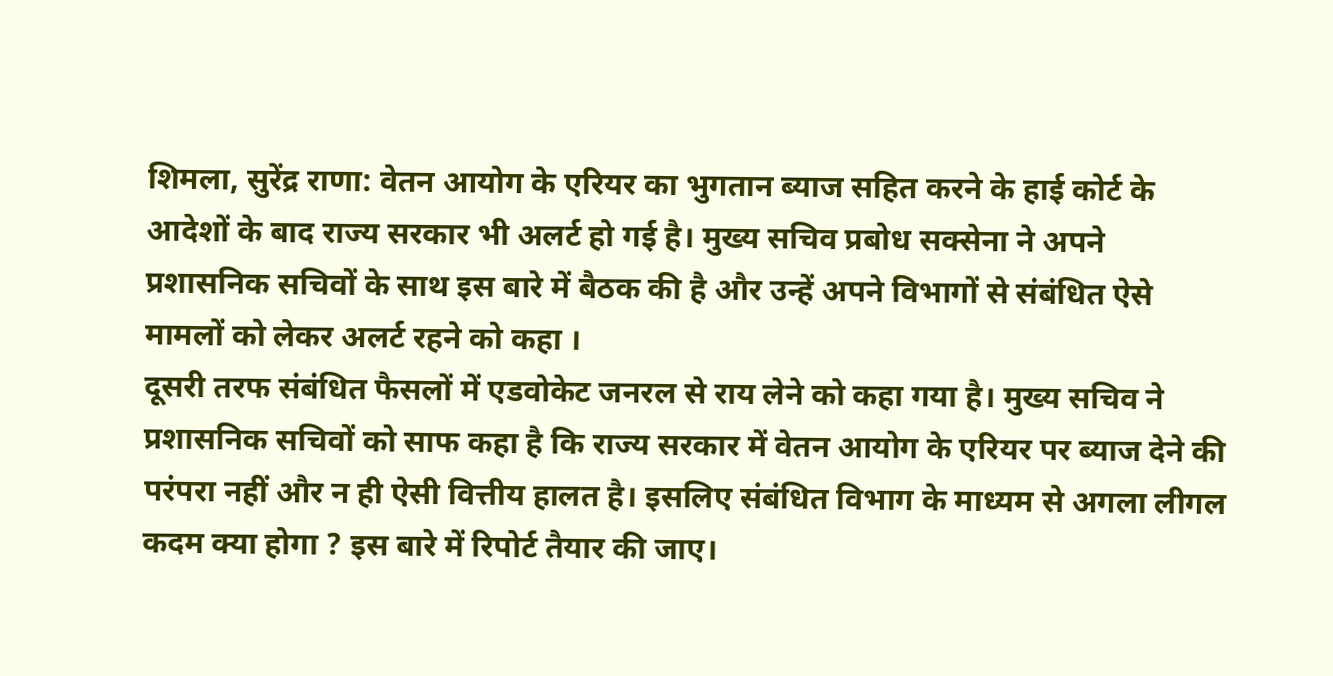शिमला, सुरेंद्र राणा: वेतन आयोग के एरियर का भुगतान ब्याज सहित करने के हाई कोर्ट के आदेशों के बाद राज्य सरकार भी अलर्ट हो गई है। मुख्य सचिव प्रबोध सक्सेना ने अपने प्रशासनिक सचिवों के साथ इस बारे में बैठक की है और उन्हें अपने विभागों से संबंधित ऐसे मामलों को लेकर अलर्ट रहने को कहा ।
दूसरी तरफ संबंधित फैसलों में एडवोकेट जनरल से राय लेने को कहा गया है। मुख्य सचिव ने प्रशासनिक सचिवों को साफ कहा है कि राज्य सरकार में वेतन आयोग के एरियर पर ब्याज देने की परंपरा नहीं और न ही ऐसी वित्तीय हालत है। इसलिए संबंधित विभाग के माध्यम से अगला लीगल कदम क्या होगा ? इस बारे में रिपोर्ट तैयार की जाए।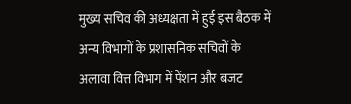मुख्य सचिव की अध्यक्षता में हुई इस बैठक में अन्य विभागों के प्रशासनिक सचिवों के अलावा वित्त विभाग में पेंशन और बजट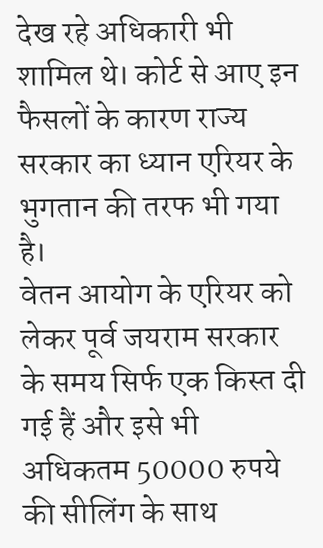देख रहे अधिकारी भी शामिल थे। कोर्ट से आए इन फैसलों के कारण राज्य सरकार का ध्यान एरियर के भुगतान की तरफ भी गया है।
वेतन आयोग के एरियर को लेकर पूर्व जयराम सरकार के समय सिर्फ एक किस्त दी गई हैं और इसे भी अधिकतम 50000 रुपये की सीलिंग के साथ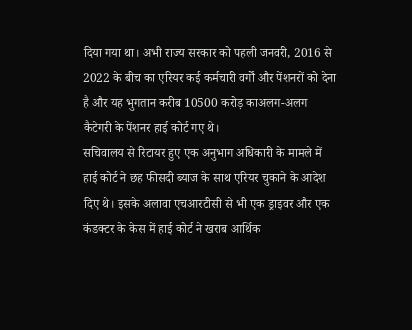दिया गया था। अभी राज्य सरकार को पहली जनवरी, 2016 से 2022 के बीच का एरियर कई कर्मचारी वर्गों और पेंशनरों को देना है और यह भुगतान करीब 10500 करोड़ काअलग-अलग कैटेगरी के पेंशनर हाई कोर्ट गए थे।
सचिवालय से रिटायर हुए एक अनुभाग अधिकारी के मामले में हाई कोर्ट ने छह फीसदी ब्याज के साथ एरियर चुकाने के आदेश दिए थे। इसके अलावा एचआरटीसी से भी एक ड्राइवर और एक कंडक्टर के केस में हाई कोर्ट ने खराब आर्थिक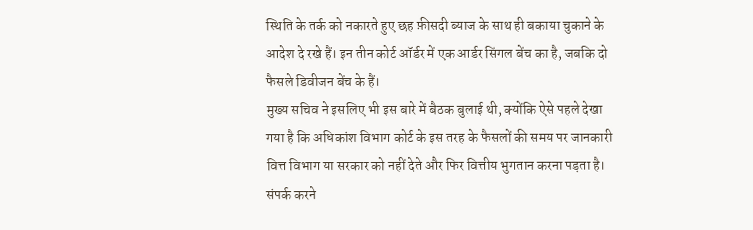स्थिति के तर्क को नकारते हुए छह फ़ीसदी ब्याज के साथ ही बकाया चुकाने के आदेश दे रखे हैं। इन तीन कोर्ट ऑर्डर में एक आर्डर सिंगल बेंच का है, जबकि दो फैसले डिवीजन बेंच के हैं।
मुख्य सचिव ने इसलिए भी इस बारे में बैठक बुलाई थी, क्योंकि ऐसे पहले देखा गया है कि अधिकांश विभाग कोर्ट के इस तरह के फैसलों की समय पर जानकारी वित्त विभाग या सरकार को नहीं देते और फिर वित्तीय भुगतान करना पड़ता है। संपर्क करने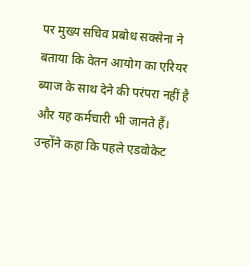पर मुख्य सचिव प्रबोध सक्सेना ने बताया कि वेतन आयोग का एरियर ब्याज के साथ देने की परंपरा नहीं है और यह कर्मचारी भी जानते हैं। उन्होंने कहा कि पहले एडवोकेट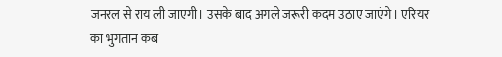जनरल से राय ली जाएगी। उसके बाद अगले जरूरी कदम उठाए जाएंगे। एरियर का भुगतान कब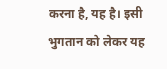करना है, यह है। इसी भुगतान को लेकर यह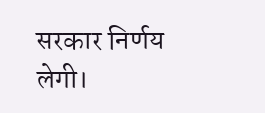सरकार निर्णय लेगी।